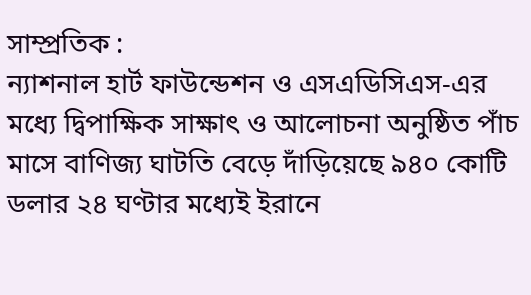সাম্প্রতিক :
ন্যাশনাল হার্ট ফাউন্ডেশন ও এসএডিসিএস-এর মধ্যে দ্বিপাক্ষিক সাক্ষাৎ ও আলোচনা অনুষ্ঠিত পাঁচ মাসে বাণিজ্য ঘাটতি বেড়ে দাঁড়িয়েছে ৯৪০ কোটি ডলার ২৪ ঘণ্টার মধ্যেই ইরানে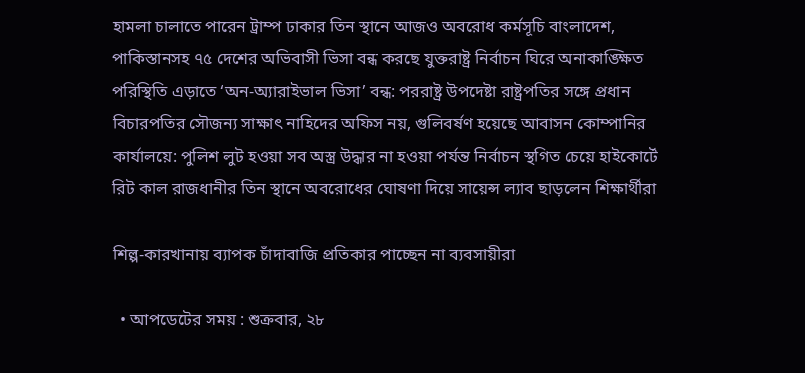হামলা চালাতে পারেন ট্রাম্প ঢাকার তিন স্থানে আজও অবরোধ কর্মসূচি বাংলাদেশ, পাকিস্তানসহ ৭৫ দেশের অভিবাসী ভিসা বন্ধ করছে যুক্তরাষ্ট্র নির্বাচন ঘিরে অনাকাঙ্ক্ষিত পরিস্থিতি এড়াতে ‘অন-অ্যারাইভাল ভিসা’ বন্ধ: পররাষ্ট্র উপদেষ্টা রাষ্ট্রপতির সঙ্গে প্রধান বিচারপতির সৌজন্য সাক্ষাৎ নাহিদের অফিস নয়, গুলিবর্ষণ হয়েছে আবাসন কোম্পানির কার্যালয়ে: পুলিশ লুট হওয়া সব অস্ত্র উদ্ধার না হ‌ওয়া পর্যন্ত নির্বাচন স্থগিত চেয়ে হাইকোর্টে রিট কাল রাজধানীর তিন স্থানে অবরোধের ঘোষণা দিয়ে সায়েন্স ল্যাব ছাড়লেন শিক্ষার্থীরা

শিল্প-কারখানায় ব্যাপক চাঁদাবাজি প্রতিকার পাচ্ছেন না ব্যবসায়ীরা

  • আপডেটের সময় : শুক্রবার, ২৮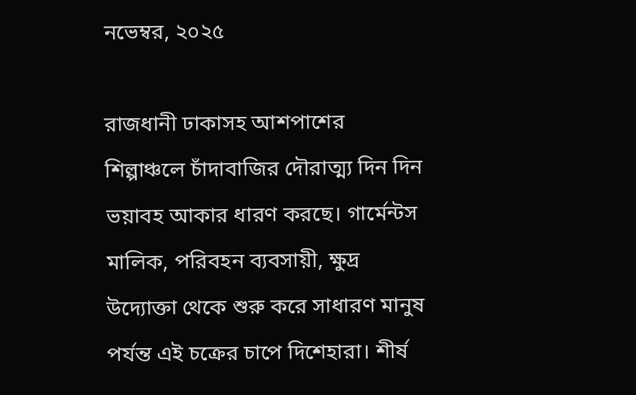নভেম্বর, ২০২৫

রাজধানী ঢাকাসহ আশপাশের শিল্পাঞ্চলে চাঁদাবাজির দৌরাত্ম্য দিন দিন ভয়াবহ আকার ধারণ করছে। গার্মেন্টস মালিক, পরিবহন ব্যবসায়ী, ক্ষুদ্র উদ্যোক্তা থেকে শুরু করে সাধারণ মানুষ পর্যন্ত এই চক্রের চাপে দিশেহারা। শীর্ষ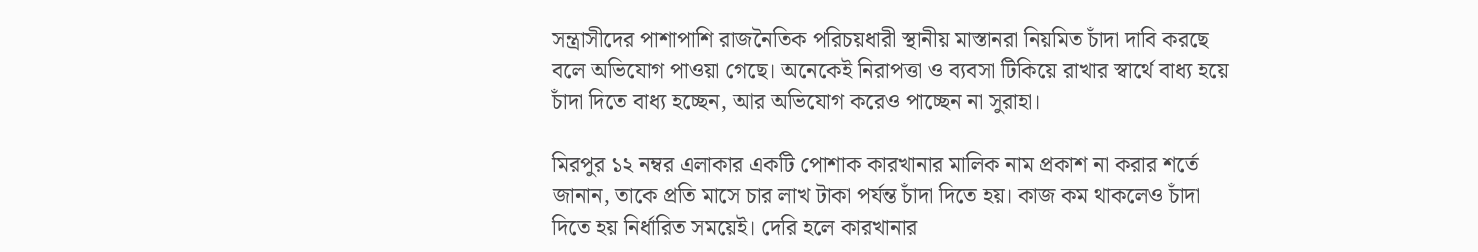সন্ত্রাসীদের পাশাপাশি রাজনৈতিক পরিচয়ধারী স্থানীয় মাস্তানরা নিয়মিত চাঁদা দাবি করছে বলে অভিযোগ পাওয়া গেছে। অনেকেই নিরাপত্তা ও ব্যবসা টিকিয়ে রাখার স্বার্থে বাধ্য হয়ে চাঁদা দিতে বাধ্য হচ্ছেন, আর অভিযোগ করেও পাচ্ছেন না সুরাহা।

মিরপুর ১২ নম্বর এলাকার একটি পোশাক কারখানার মালিক নাম প্রকাশ না করার শর্তে জানান, তাকে প্রতি মাসে চার লাখ টাকা পর্যন্ত চাঁদা দিতে হয়। কাজ কম থাকলেও চাঁদা দিতে হয় নির্ধারিত সময়েই। দেরি হলে কারখানার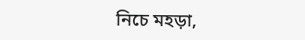নিচে মহড়া,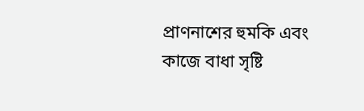প্রাণনাশের হুমকি এবং কাজে বাধা সৃষ্টি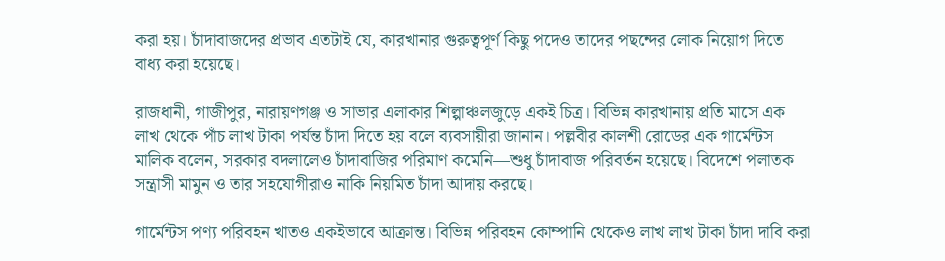করা হয়। চাঁদাবাজদের প্রভাব এতটাই যে, কারখানার গুরুত্বপূর্ণ কিছু পদেও তাদের পছন্দের লোক নিয়োগ দিতে বাধ্য করা হয়েছে।

রাজধানী, গাজীপুর, নারায়ণগঞ্জ ও সাভার এলাকার শিল্পাঞ্চলজুড়ে একই চিত্র। বিভিন্ন কারখানায় প্রতি মাসে এক লাখ থেকে পাঁচ লাখ টাকা পর্যন্ত চাঁদা দিতে হয় বলে ব্যবসায়ীরা জানান। পল্লবীর কালশী রোডের এক গার্মেন্টস মালিক বলেন, সরকার বদলালেও চাঁদাবাজির পরিমাণ কমেনি—শুধু চাঁদাবাজ পরিবর্তন হয়েছে। বিদেশে পলাতক সন্ত্রাসী মামুন ও তার সহযোগীরাও নাকি নিয়মিত চাঁদা আদায় করছে।

গার্মেন্টস পণ্য পরিবহন খাতও একইভাবে আক্রান্ত। বিভিন্ন পরিবহন কোম্পানি থেকেও লাখ লাখ টাকা চাঁদা দাবি করা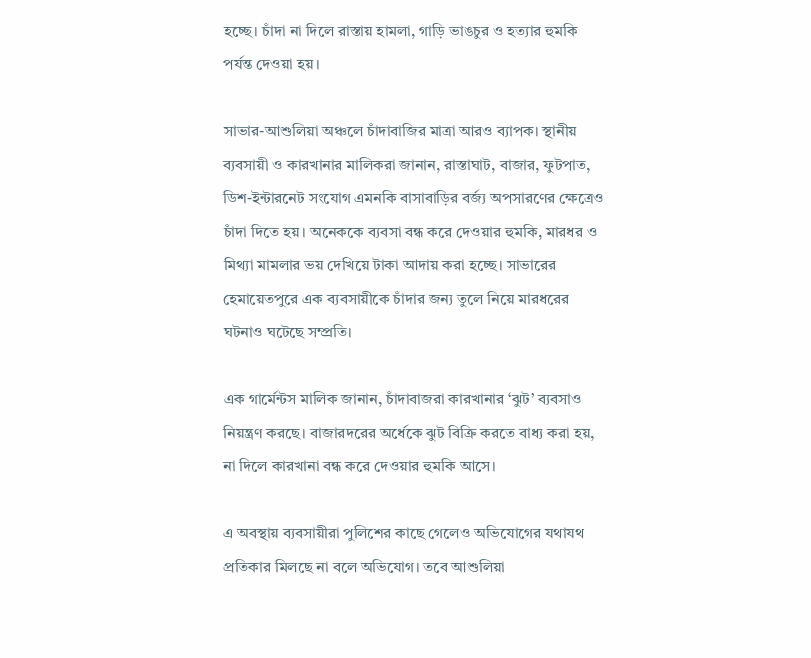হচ্ছে। চাঁদা না দিলে রাস্তায় হামলা, গাড়ি ভাঙচুর ও হত্যার হুমকি পর্যন্ত দেওয়া হয়।

সাভার-আশুলিয়া অঞ্চলে চাঁদাবাজির মাত্রা আরও ব্যাপক। স্থানীয় ব্যবসায়ী ও কারখানার মালিকরা জানান, রাস্তাঘাট, বাজার, ফুটপাত, ডিশ-ইন্টারনেট সংযোগ এমনকি বাসাবাড়ির বর্জ্য অপসারণের ক্ষেত্রেও চাঁদা দিতে হয়। অনেককে ব্যবসা বন্ধ করে দেওয়ার হুমকি, মারধর ও মিথ্যা মামলার ভয় দেখিয়ে টাকা আদায় করা হচ্ছে। সাভারের হেমায়েতপুরে এক ব্যবসায়ীকে চাঁদার জন্য তুলে নিয়ে মারধরের ঘটনাও ঘটেছে সম্প্রতি।

এক গার্মেন্টস মালিক জানান, চাঁদাবাজরা কারখানার ‘ঝুট’ ব্যবসাও নিয়ন্ত্রণ করছে। বাজারদরের অর্ধেকে ঝুট বিক্রি করতে বাধ্য করা হয়, না দিলে কারখানা বন্ধ করে দেওয়ার হুমকি আসে।

এ অবস্থায় ব্যবসায়ীরা পুলিশের কাছে গেলেও অভিযোগের যথাযথ প্রতিকার মিলছে না বলে অভিযোগ। তবে আশুলিয়া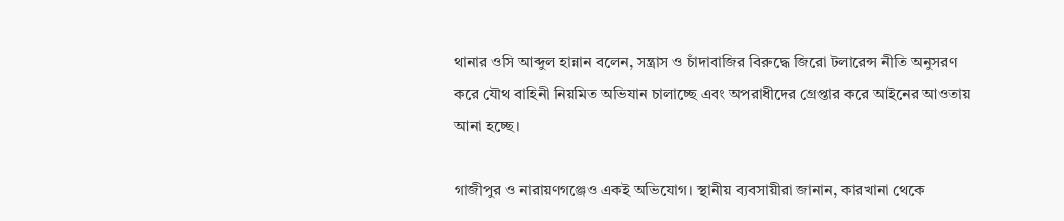থানার ওসি আব্দুল হান্নান বলেন, সন্ত্রাস ও চাঁদাবাজির বিরুদ্ধে জিরো টলারেন্স নীতি অনুসরণ করে যৌথ বাহিনী নিয়মিত অভিযান চালাচ্ছে এবং অপরাধীদের গ্রেপ্তার করে আইনের আওতায় আনা হচ্ছে।

গাজীপুর ও নারায়ণগঞ্জেও একই অভিযোগ। স্থানীয় ব্যবসায়ীরা জানান, কারখানা থেকে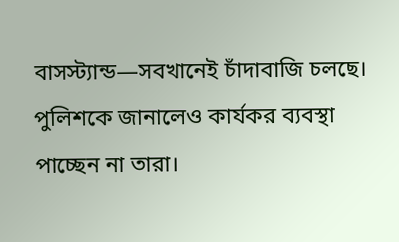বাসস্ট্যান্ড—সবখানেই চাঁদাবাজি চলছে। পুলিশকে জানালেও কার্যকর ব্যবস্থা পাচ্ছেন না তারা।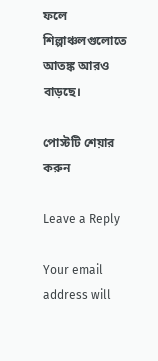ফলে শিল্পাঞ্চলগুলোতে আতঙ্ক আরও বাড়ছে।

পোস্টটি শেয়ার করুন

Leave a Reply

Your email address will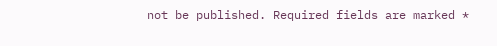not be published. Required fields are marked *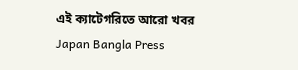এই ক্যাটেগরিতে আরো খবর
Japan Bangla Press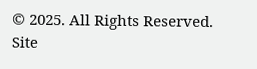© 2025. All Rights Reserved.
Site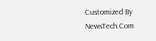Customized By NewsTech.Com